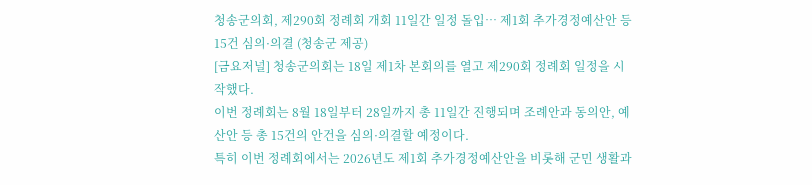청송군의회, 제290회 정례회 개회 11일간 일정 돌입… 제1회 추가경정예산안 등 15건 심의·의결 (청송군 제공)
[금요저널] 청송군의회는 18일 제1차 본회의를 열고 제290회 정례회 일정을 시작했다.
이번 정례회는 8월 18일부터 28일까지 총 11일간 진행되며 조례안과 동의안, 예산안 등 총 15건의 안건을 심의·의결할 예정이다.
특히 이번 정례회에서는 2026년도 제1회 추가경정예산안을 비롯해 군민 생활과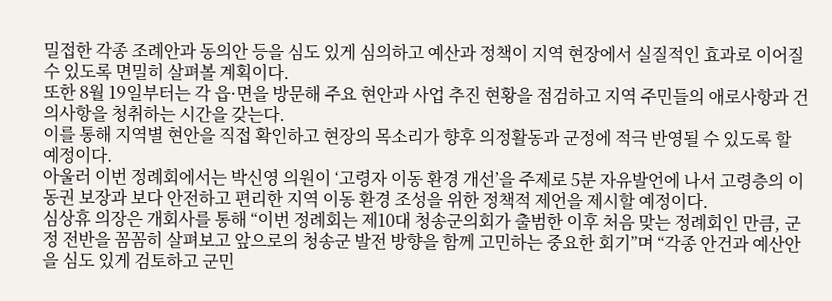밀접한 각종 조례안과 동의안 등을 심도 있게 심의하고 예산과 정책이 지역 현장에서 실질적인 효과로 이어질 수 있도록 면밀히 살펴볼 계획이다.
또한 8월 19일부터는 각 읍·면을 방문해 주요 현안과 사업 추진 현황을 점검하고 지역 주민들의 애로사항과 건의사항을 청취하는 시간을 갖는다.
이를 통해 지역별 현안을 직접 확인하고 현장의 목소리가 향후 의정활동과 군정에 적극 반영될 수 있도록 할 예정이다.
아울러 이번 정례회에서는 박신영 의원이 ‘고령자 이동 환경 개선’을 주제로 5분 자유발언에 나서 고령층의 이동권 보장과 보다 안전하고 편리한 지역 이동 환경 조성을 위한 정책적 제언을 제시할 예정이다.
심상휴 의장은 개회사를 통해 “이번 정례회는 제10대 청송군의회가 출범한 이후 처음 맞는 정례회인 만큼, 군정 전반을 꼼꼼히 살펴보고 앞으로의 청송군 발전 방향을 함께 고민하는 중요한 회기”며 “각종 안건과 예산안을 심도 있게 검토하고 군민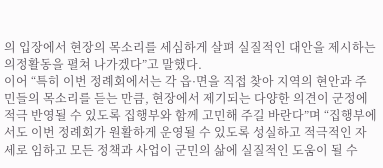의 입장에서 현장의 목소리를 세심하게 살펴 실질적인 대안을 제시하는 의정활동을 펼쳐 나가겠다”고 말했다.
이어 “특히 이번 정례회에서는 각 읍·면을 직접 찾아 지역의 현안과 주민들의 목소리를 듣는 만큼, 현장에서 제기되는 다양한 의견이 군정에 적극 반영될 수 있도록 집행부와 함께 고민해 주길 바란다”며 “집행부에서도 이번 정례회가 원활하게 운영될 수 있도록 성실하고 적극적인 자세로 임하고 모든 정책과 사업이 군민의 삶에 실질적인 도움이 될 수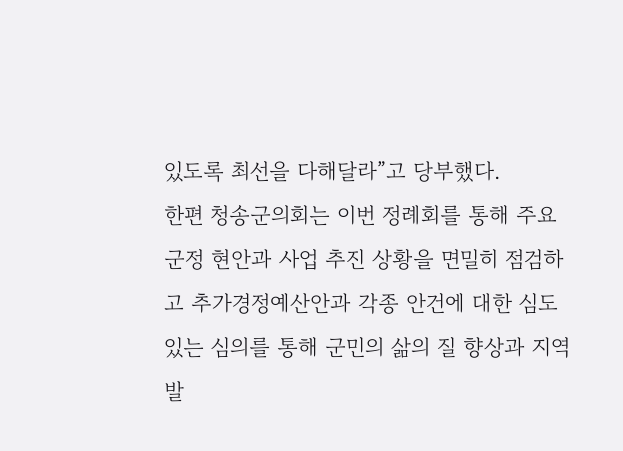있도록 최선을 다해달라”고 당부했다.
한편 청송군의회는 이번 정례회를 통해 주요 군정 현안과 사업 추진 상황을 면밀히 점검하고 추가경정예산안과 각종 안건에 대한 심도 있는 심의를 통해 군민의 삶의 질 향상과 지역 발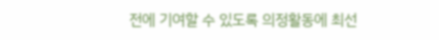전에 기여할 수 있도록 의정활동에 최선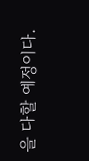을 다할 예정이다.